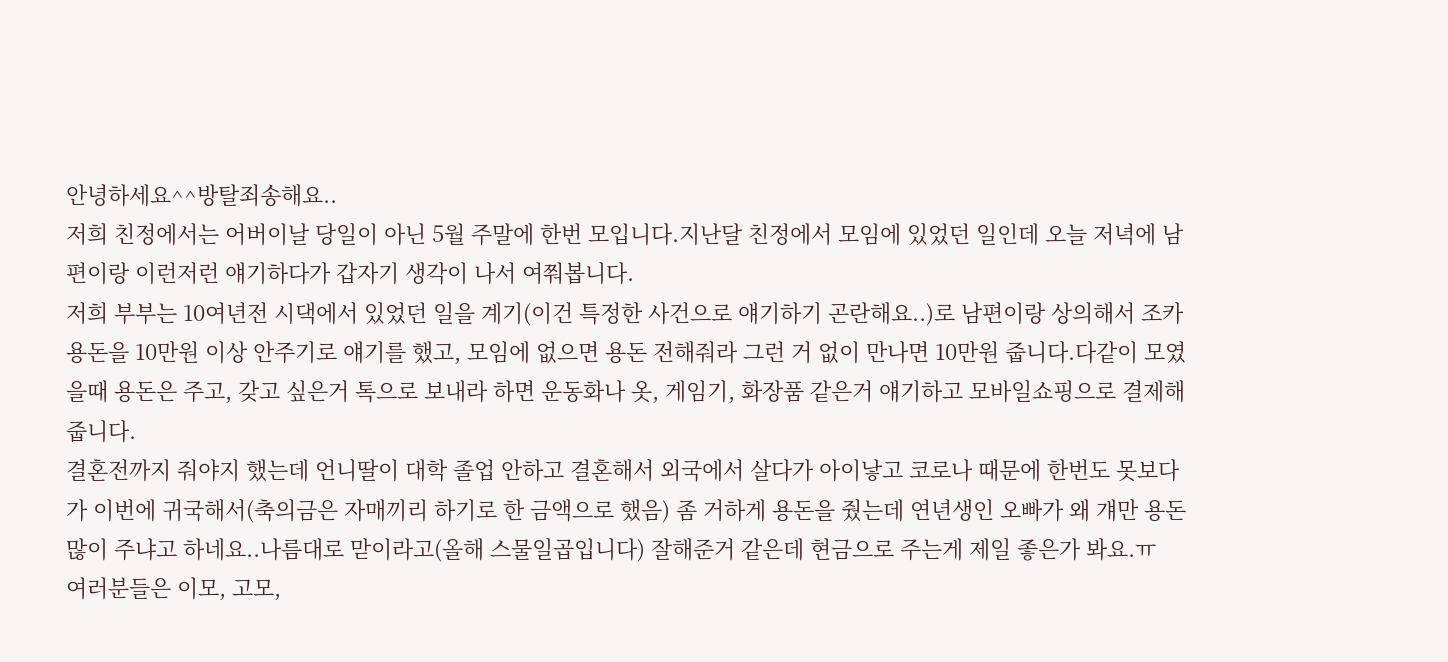안녕하세요^^방탈죄송해요..
저희 친정에서는 어버이날 당일이 아닌 5월 주말에 한번 모입니다.지난달 친정에서 모임에 있었던 일인데 오늘 저녁에 남편이랑 이런저런 얘기하다가 갑자기 생각이 나서 여쭤봅니다.
저희 부부는 10여년전 시댁에서 있었던 일을 계기(이건 특정한 사건으로 얘기하기 곤란해요..)로 남편이랑 상의해서 조카 용돈을 10만원 이상 안주기로 얘기를 했고, 모임에 없으면 용돈 전해줘라 그런 거 없이 만나면 10만원 줍니다.다같이 모였을때 용돈은 주고, 갖고 싶은거 톡으로 보내라 하면 운동화나 옷, 게임기, 화장품 같은거 얘기하고 모바일쇼핑으로 결제해줍니다.
결혼전까지 줘야지 했는데 언니딸이 대학 졸업 안하고 결혼해서 외국에서 살다가 아이낳고 코로나 때문에 한번도 못보다가 이번에 귀국해서(축의금은 자매끼리 하기로 한 금액으로 했음) 좀 거하게 용돈을 줬는데 연년생인 오빠가 왜 걔만 용돈 많이 주냐고 하네요..나름대로 맏이라고(올해 스물일곱입니다) 잘해준거 같은데 현금으로 주는게 제일 좋은가 봐요.ㅠ
여러분들은 이모, 고모,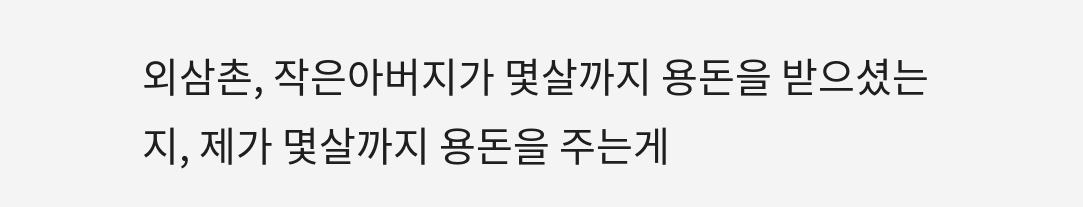외삼촌, 작은아버지가 몇살까지 용돈을 받으셨는지, 제가 몇살까지 용돈을 주는게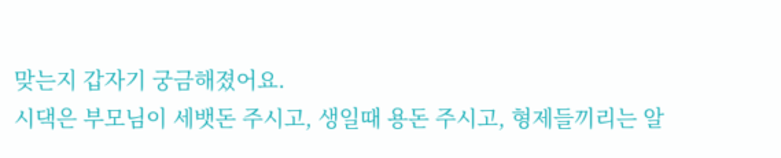맞는지 갑자기 궁금해졌어요.
시댁은 부모님이 세뱃돈 주시고, 생일때 용돈 주시고, 형제들끼리는 알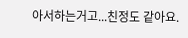아서하는거고...친정도 같아요.